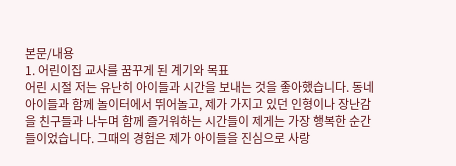본문/내용
1. 어린이집 교사를 꿈꾸게 된 계기와 목표
어린 시절 저는 유난히 아이들과 시간을 보내는 것을 좋아했습니다. 동네 아이들과 함께 놀이터에서 뛰어놀고, 제가 가지고 있던 인형이나 장난감을 친구들과 나누며 함께 즐거워하는 시간들이 제게는 가장 행복한 순간들이었습니다. 그때의 경험은 제가 아이들을 진심으로 사랑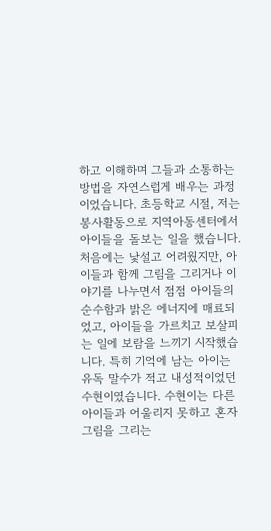하고 이해하며 그들과 소통하는 방법을 자연스럽게 배우는 과정이었습니다. 초등학교 시절, 저는 봉사활동으로 지역아동센터에서 아이들을 돌보는 일을 했습니다. 처음에는 낯설고 어려웠지만, 아이들과 함께 그림을 그리거나 이야기를 나누면서 점점 아이들의 순수함과 밝은 에너지에 매료되었고, 아이들을 가르치고 보살피는 일에 보람을 느끼기 시작했습니다. 특히 기억에 남는 아이는 유독 말수가 적고 내성적이었던 수현이였습니다. 수현이는 다른 아이들과 어울리지 못하고 혼자 그림을 그리는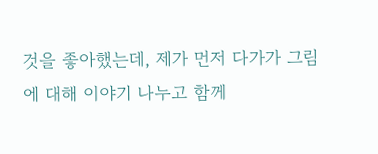것을 좋아했는데, 제가 먼저 다가가 그림에 대해 이야기 나누고 함께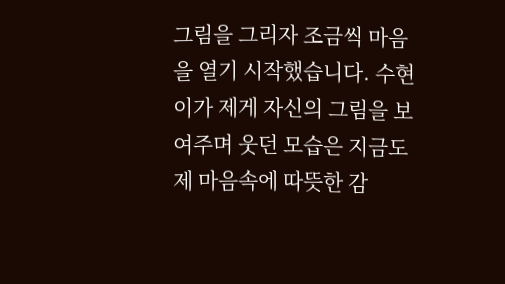그림을 그리자 조금씩 마음을 열기 시작했습니다. 수현이가 제게 자신의 그림을 보여주며 웃던 모습은 지금도 제 마음속에 따뜻한 감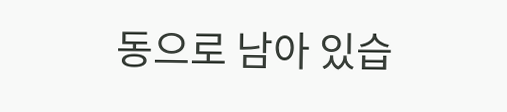동으로 남아 있습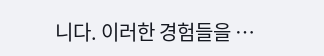니다. 이러한 경험들을 …